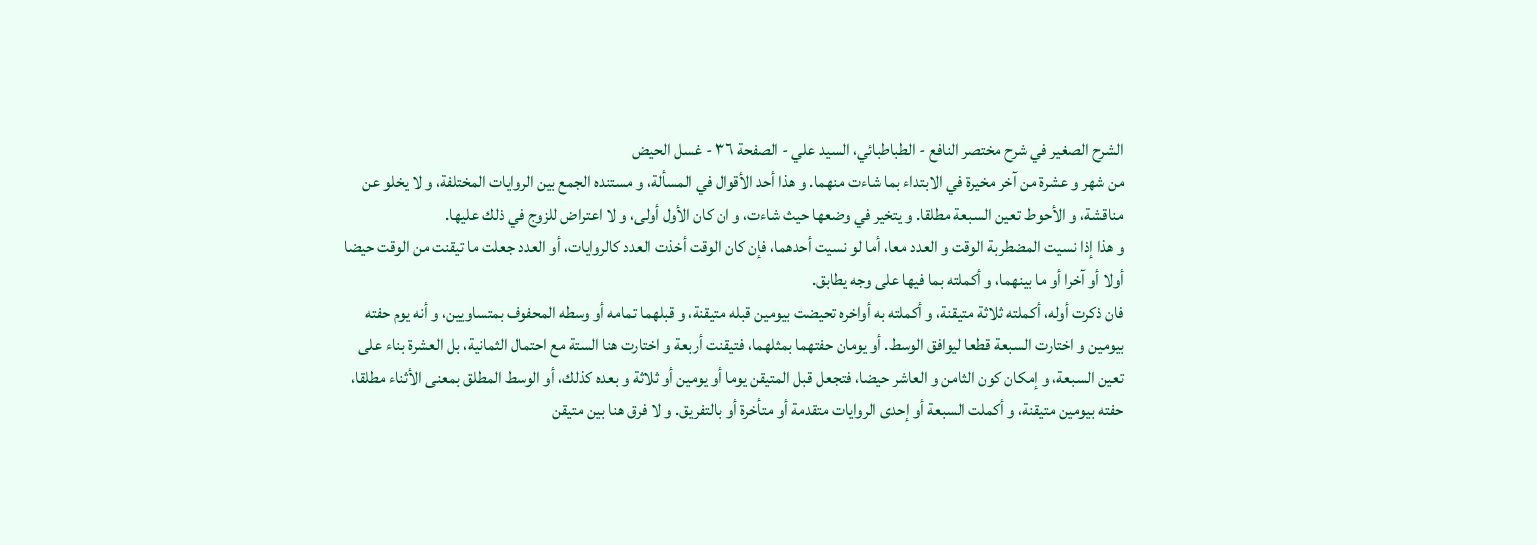الشرح الصغير في شرح مختصر النافع - الطباطبائي، السيد علي - الصفحة ٣٦ - غسل الحيض
من شهر و عشرة من آخر مخيرة في الابتداء بما شاءت منهما. و هذا أحد الأقوال في المسألة، و مستنده الجمع بين الروايات المختلفة، و لا يخلو عن مناقشة، و الأحوط تعين السبعة مطلقا. و يتخير في وضعها حيث شاءت، و ان كان الأول أولى، و لا اعتراض للزوج في ذلك عليها.
و هذا إذا نسيت المضطربة الوقت و العدد معا، أما لو نسيت أحدهما، فإن كان الوقت أخذت العدد كالروايات، أو العدد جعلت ما تيقنت من الوقت حيضا أولا أو آخرا أو ما بينهما، و أكملته بما فيها على وجه يطابق.
فان ذكرت أوله، أكملته ثلاثة متيقنة، و أكملته به أواخره تحيضت بيومين قبله متيقنة، و قبلهما تمامه أو وسطه المحفوف بمتساويين، و أنه يوم حفته بيومين و اختارت السبعة قطعا ليوافق الوسط. أو يومان حفتهما بمثلهما، فتيقنت أربعة و اختارت هنا الستة مع احتمال الثمانية، بل العشرة بناء على تعين السبعة، و إمكان كون الثامن و العاشر حيضا، فتجعل قبل المتيقن يوما أو يومين أو ثلاثة و بعده كذلك، أو الوسط المطلق بمعنى الأثناء مطلقا، حفته بيومين متيقنة، و أكملت السبعة أو إحدى الروايات متقدمة أو متأخرة أو بالتفريق. و لا فرق هنا بين متيقن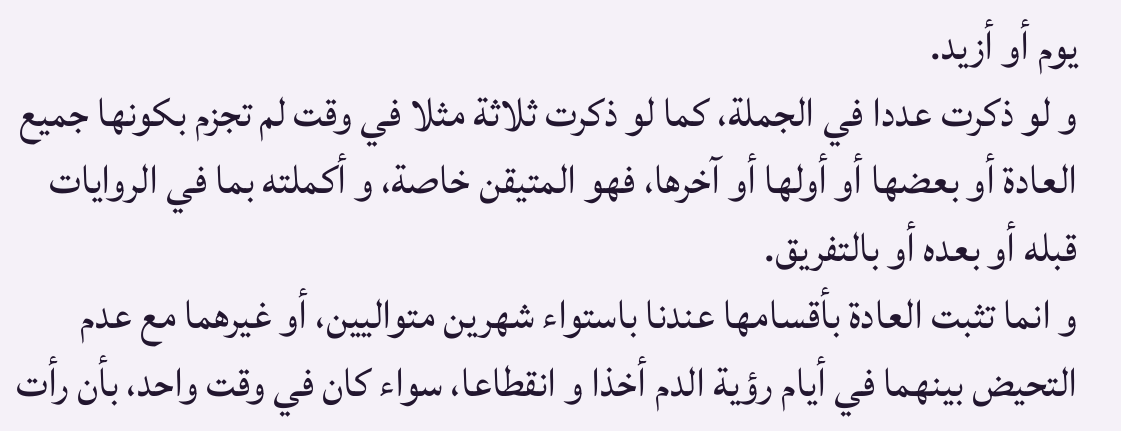يوم أو أزيد.
و لو ذكرت عددا في الجملة، كما لو ذكرت ثلاثة مثلا في وقت لم تجزم بكونها جميع العادة أو بعضها أو أولها أو آخرها، فهو المتيقن خاصة، و أكملته بما في الروايات قبله أو بعده أو بالتفريق.
و انما تثبت العادة بأقسامها عندنا باستواء شهرين متواليين، أو غيرهما مع عدم التحيض بينهما في أيام رؤية الدم أخذا و انقطاعا، سواء كان في وقت واحد، بأن رأت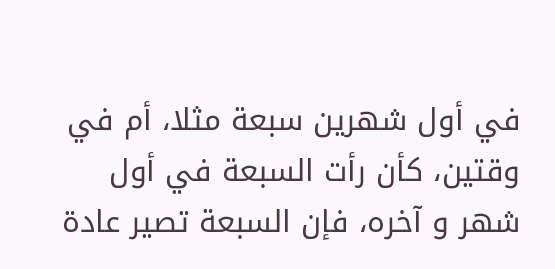في أول شهرين سبعة مثلا، أم في وقتين، كأن رأت السبعة في أول شهر و آخره، فإن السبعة تصير عادة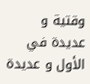وقتية و عديدة في الأول و عديدة